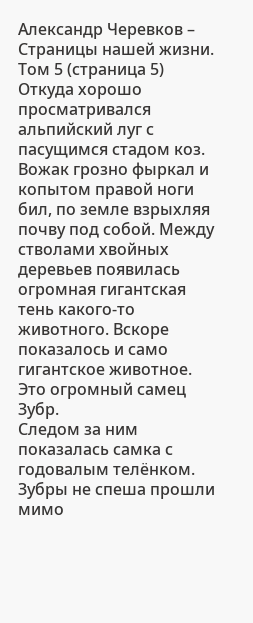Александр Черевков – Страницы нашей жизни. Том 5 (страница 5)
Откуда хорошо просматривался альпийский луг с пасущимся стадом коз. Вожак грозно фыркал и копытом правой ноги бил, по земле взрыхляя почву под собой. Между стволами хвойных деревьев появилась огромная гигантская тень какого-то животного. Вскоре показалось и само гигантское животное. Это огромный самец Зубр.
Следом за ним показалась самка с годовалым телёнком. Зубры не спеша прошли мимо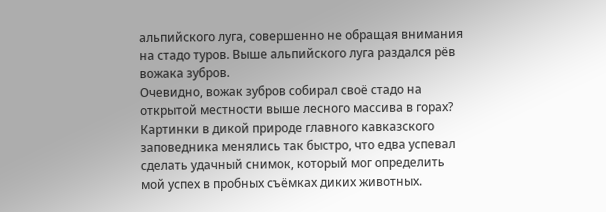альпийского луга, совершенно не обращая внимания на стадо туров. Выше альпийского луга раздался рёв вожака зубров.
Очевидно, вожак зубров собирал своё стадо на открытой местности выше лесного массива в горах? Картинки в дикой природе главного кавказского заповедника менялись так быстро, что едва успевал сделать удачный снимок, который мог определить мой успех в пробных съёмках диких животных.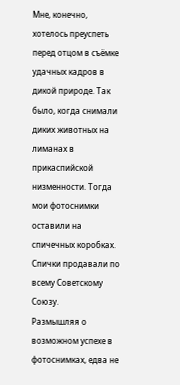Мне, конечно, хотелось преуспеть перед отцом в съёмке удачных кадров в дикой природе. Так было, когда снимали диких животных на лиманах в прикаспийской низменности. Тогда мои фотоснимки оставили на спичечных коробках. Спички продавали по всему Советскому Союзу.
Размышляя о возможном успехе в фотоснимках, едва не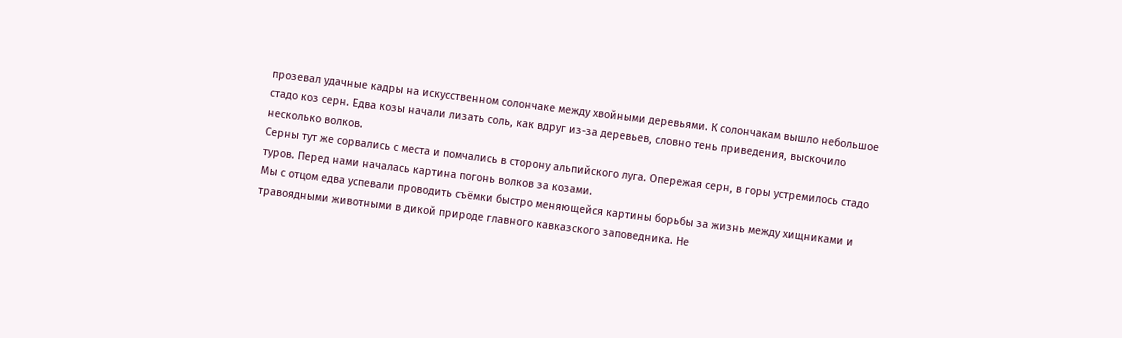прозевал удачные кадры на искусственном солончаке между хвойными деревьями. К солончакам вышло небольшое стадо коз серн. Едва козы начали лизать соль, как вдруг из-за деревьев, словно тень приведения, выскочило несколько волков.
Серны тут же сорвались с места и помчались в сторону альпийского луга. Опережая серн, в горы устремилось стадо туров. Перед нами началась картина погонь волков за козами.
Мы с отцом едва успевали проводить съёмки быстро меняющейся картины борьбы за жизнь между хищниками и травоядными животными в дикой природе главного кавказского заповедника. Не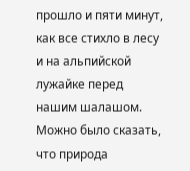прошло и пяти минут, как все стихло в лесу и на альпийской лужайке перед нашим шалашом. Можно было сказать, что природа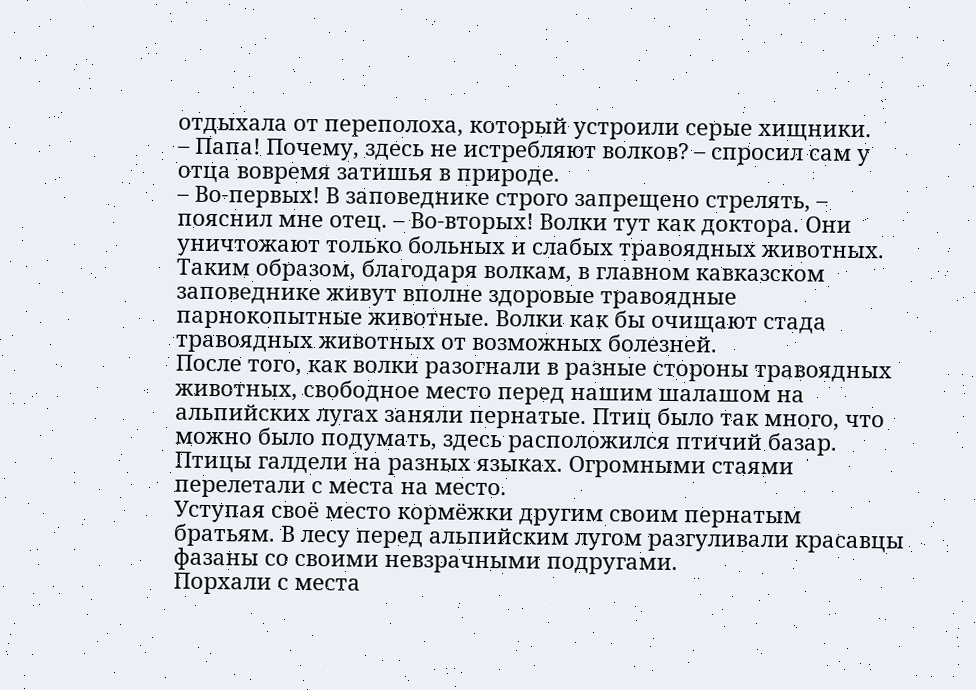отдыхала от переполоха, который устроили серые хищники.
– Папа! Почему, здесь не истребляют волков? – спросил сам у отца вовремя затишья в природе.
– Во-первых! В заповеднике строго запрещено стрелять, – пояснил мне отец. – Во-вторых! Волки тут как доктора. Они уничтожают только больных и слабых травоядных животных. Таким образом, благодаря волкам, в главном кавказском заповеднике живут вполне здоровые травоядные парнокопытные животные. Волки как бы очищают стада травоядных животных от возможных болезней.
После того, как волки разогнали в разные стороны травоядных животных, свободное место перед нашим шалашом на альпийских лугах заняли пернатые. Птиц было так много, что можно было подумать, здесь расположился птичий базар. Птицы галдели на разных языках. Огромными стаями перелетали с места на место.
Уступая своё место кормёжки другим своим пернатым братьям. В лесу перед альпийским лугом разгуливали красавцы фазаны со своими невзрачными подругами.
Порхали с места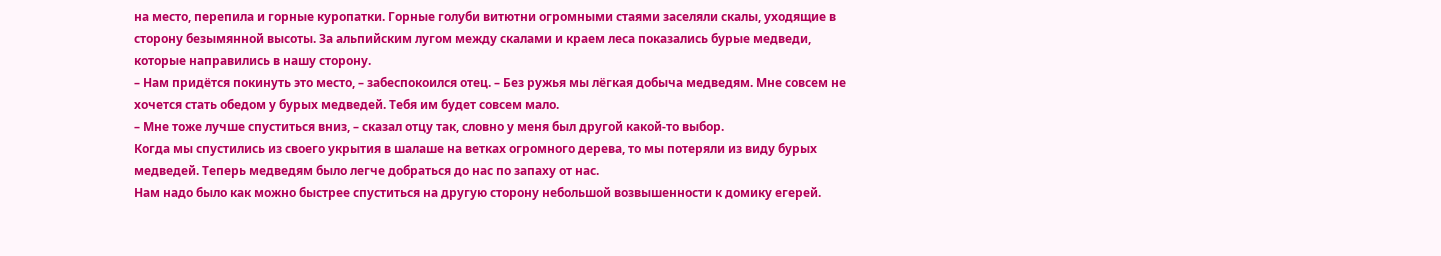на место, перепила и горные куропатки. Горные голуби витютни огромными стаями заселяли скалы, уходящие в сторону безымянной высоты. За альпийским лугом между скалами и краем леса показались бурые медведи, которые направились в нашу сторону.
– Нам придётся покинуть это место, – забеспокоился отец. – Без ружья мы лёгкая добыча медведям. Мне совсем не хочется стать обедом у бурых медведей. Тебя им будет совсем мало.
– Мне тоже лучше спуститься вниз, – сказал отцу так, словно у меня был другой какой-то выбор.
Когда мы спустились из своего укрытия в шалаше на ветках огромного дерева, то мы потеряли из виду бурых медведей. Теперь медведям было легче добраться до нас по запаху от нас.
Нам надо было как можно быстрее спуститься на другую сторону небольшой возвышенности к домику егерей.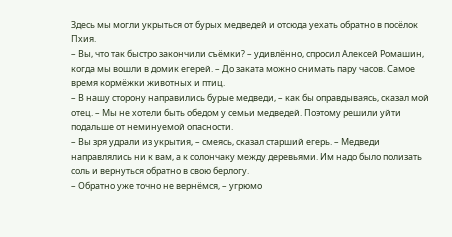Здесь мы могли укрыться от бурых медведей и отсюда уехать обратно в посёлок Пхия.
– Вы, что так быстро закончили съёмки? – удивлённо, спросил Алексей Ромашин, когда мы вошли в домик егерей. – До заката можно снимать пару часов. Самое время кормёжки животных и птиц.
– В нашу сторону направились бурые медведи, – как бы оправдываясь, сказал мой отец. – Мы не хотели быть обедом у семьи медведей. Поэтому решили уйти подальше от неминуемой опасности.
– Вы зря удрали из укрытия, – смеясь, сказал старший егерь. – Медведи направлялись ни к вам, а к солончаку между деревьями. Им надо было полизать соль и вернуться обратно в свою берлогу.
– Обратно уже точно не вернёмся, – угрюмо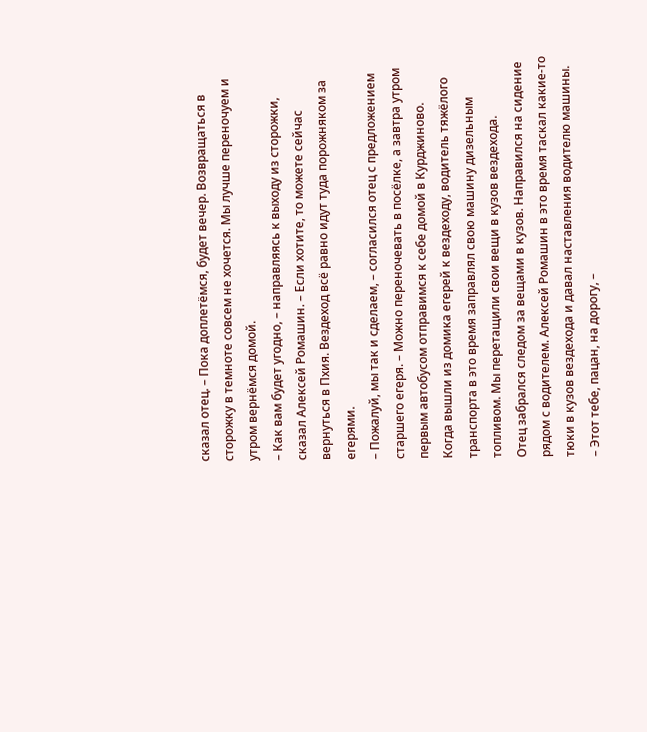сказал отец. – Пока доплетёмся, будет вечер. Возвращаться в сторожку в темноте совсем не хочется. Мы лучше переночуем и утром вернёмся домой.
– Как вам будет угодно, – направляясь к выходу из сторожки, сказал Алексей Ромашин. – Если хотите, то можете сейчас вернуться в Пхия. Вездеход всё равно идут туда порожняком за егерями.
– Пожалуй, мы так и сделаем, – согласился отец с предложением старшего егеря. – Можно переночевать в посёлке, а завтра утром первым автобусом отправимся к себе домой в Курджиново.
Когда вышли из домика егерей к вездеходу, водитель тяжёлого транспорта в это время заправлял свою машину дизельным топливом. Мы перетащили свои вещи в кузов вездехода.
Отец забрался следом за вещами в кузов. Направился на сидение рядом с водителем. Алексей Ромашин в это время таскал какие-то тюки в кузов вездехода и давал наставления водителю машины.
– Этот тебе, пацан, на дорогу, –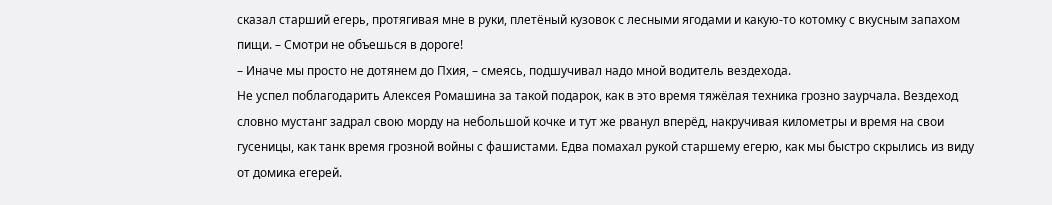сказал старший егерь, протягивая мне в руки, плетёный кузовок с лесными ягодами и какую-то котомку с вкусным запахом пищи. – Смотри не объешься в дороге!
– Иначе мы просто не дотянем до Пхия, – смеясь, подшучивал надо мной водитель вездехода.
Не успел поблагодарить Алексея Ромашина за такой подарок, как в это время тяжёлая техника грозно заурчала. Вездеход словно мустанг задрал свою морду на небольшой кочке и тут же рванул вперёд, накручивая километры и время на свои гусеницы, как танк время грозной войны с фашистами. Едва помахал рукой старшему егерю, как мы быстро скрылись из виду от домика егерей.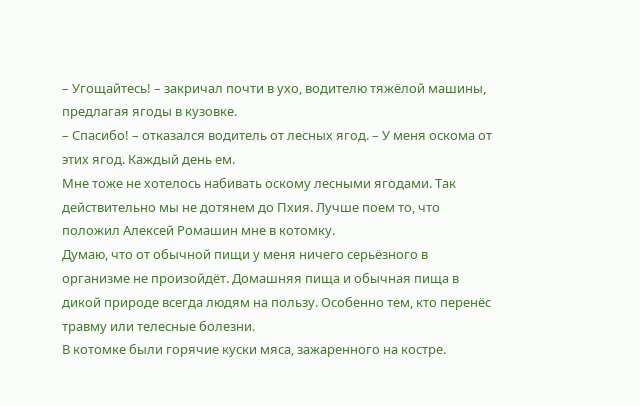– Угощайтесь! – закричал почти в ухо, водителю тяжёлой машины, предлагая ягоды в кузовке.
– Спасибо! – отказался водитель от лесных ягод. – У меня оскома от этих ягод. Каждый день ем.
Мне тоже не хотелось набивать оскому лесными ягодами. Так действительно мы не дотянем до Пхия. Лучше поем то, что положил Алексей Ромашин мне в котомку.
Думаю, что от обычной пищи у меня ничего серьёзного в организме не произойдёт. Домашняя пища и обычная пища в дикой природе всегда людям на пользу. Особенно тем, кто перенёс травму или телесные болезни.
В котомке были горячие куски мяса, зажаренного на костре.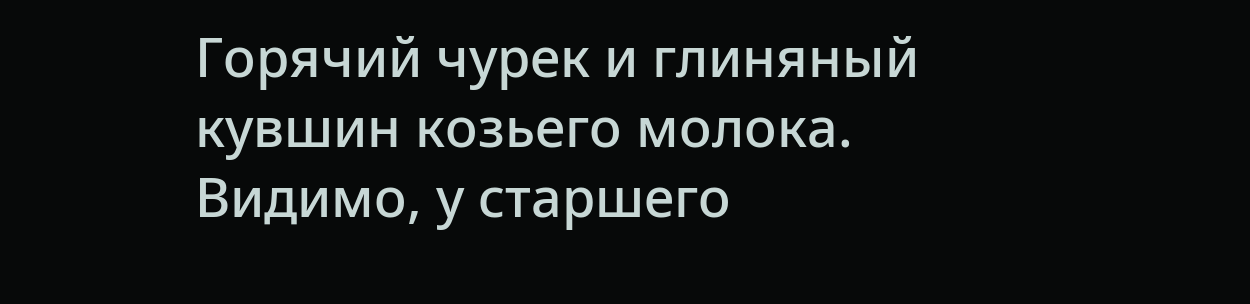Горячий чурек и глиняный кувшин козьего молока. Видимо, у старшего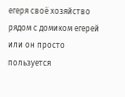егеря своё хозяйство рядом с домиком егерей или он просто пользуется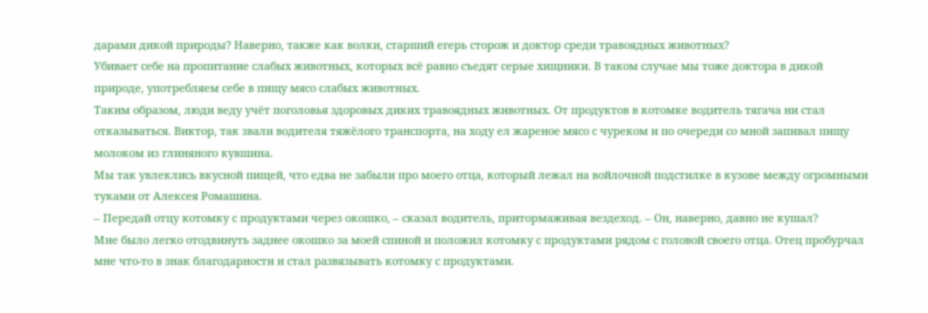дарами дикой природы? Наверно, также как волки, старший егерь сторож и доктор среди травоядных животных?
Убивает себе на пропитание слабых животных, которых всё равно съедят серые хищники. В таком случае мы тоже доктора в дикой природе, употребляем себе в пищу мясо слабых животных.
Таким образом, люди веду учёт поголовья здоровых диких травоядных животных. От продуктов в котомке водитель тягача ни стал отказываться. Виктор, так звали водителя тяжёлого транспорта, на ходу ел жареное мясо с чуреком и по очереди со мной запивал пищу молоком из глиняного кувшина.
Мы так увлеклись вкусной пищей, что едва не забыли про моего отца, который лежал на войлочной подстилке в кузове между огромными туками от Алексея Ромашина.
– Передай отцу котомку с продуктами через окошко, – сказал водитель, притормаживая вездеход. – Он, наверно, давно не кушал?
Мне было легко отодвинуть заднее окошко за моей спиной и положил котомку с продуктами рядом с головой своего отца. Отец пробурчал мне что-то в знак благодарности и стал развязывать котомку с продуктами.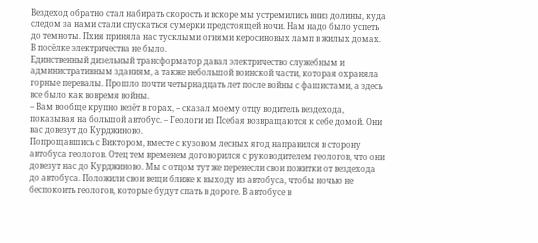Вездеход обратно стал набирать скорость и вскоре мы устремились вниз долины, куда следом за нами стали спускаться сумерки предстоящей ночи. Нам надо было успеть до темноты. Пхия приняла нас тусклыми огнями керосиновых ламп в жилых домах. В посёлке электричества не было.
Единственный дизельный трансформатор давал электричество служебным и административным зданиям, а также небольшой воинской части, которая охраняла горные перевалы. Прошло почти четырнадцать лет после войны с фашистами, а здесь все было как вовремя войны.
– Вам вообще крупно везёт в горах, – сказал моему отцу водитель вездехода, показывая на большой автобус. – Геологи из Псебая возвращаются к себе домой. Они вас довезут до Курджиново.
Попрощавшись с Виктором, вместе с кузовом лесных ягод направился в сторону автобуса геологов. Отец тем временем договорился с руководителем геологов, что они довезут нас до Курджиново. Мы с отцом тут же перенесли свои пожитки от вездехода до автобуса. Положили свои вещи ближе к выходу из автобуса, чтобы ночью не беспокоить геологов, которые будут спать в дороге. В автобусе в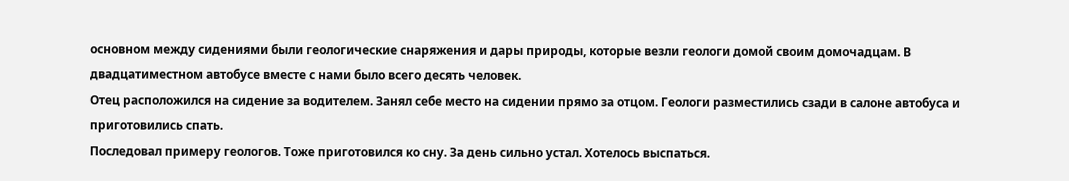основном между сидениями были геологические снаряжения и дары природы, которые везли геологи домой своим домочадцам. В двадцатиместном автобусе вместе с нами было всего десять человек.
Отец расположился на сидение за водителем. Занял себе место на сидении прямо за отцом. Геологи разместились сзади в салоне автобуса и приготовились спать.
Последовал примеру геологов. Тоже приготовился ко сну. За день сильно устал. Хотелось выспаться.